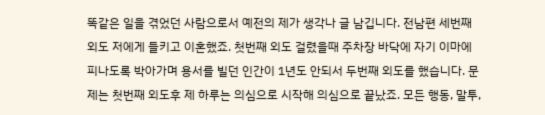똑같은 일을 겪었던 사람으로서 예전의 제가 생각나 글 남깁니다. 전남편 세번째 외도 저에게 들키고 이혼했죠. 첫번째 외도 걸렸을때 주차장 바닥에 자기 이마에 피나도록 박아가며 용서를 빌던 인간이 1년도 안되서 두번째 외도를 했습니다. 문제는 첫번째 외도후 제 하루는 의심으로 시작해 의심으로 끝났죠. 모든 행동, 말투,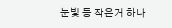눈빛 등 작은거 하나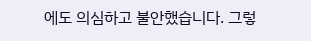에도 의심하고 불안했습니다. 그렇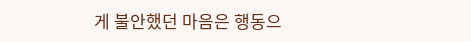게 불안했던 마음은 행동으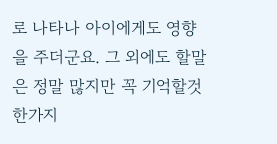로 나타나 아이에게도 영향을 주더군요. 그 외에도 할말은 정말 많지만 꼭 기억할것 한가지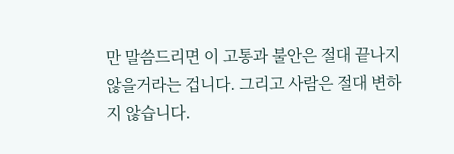만 말씀드리면 이 고통과 불안은 절대 끝나지 않을거라는 겁니다. 그리고 사람은 절대 변하지 않습니다.